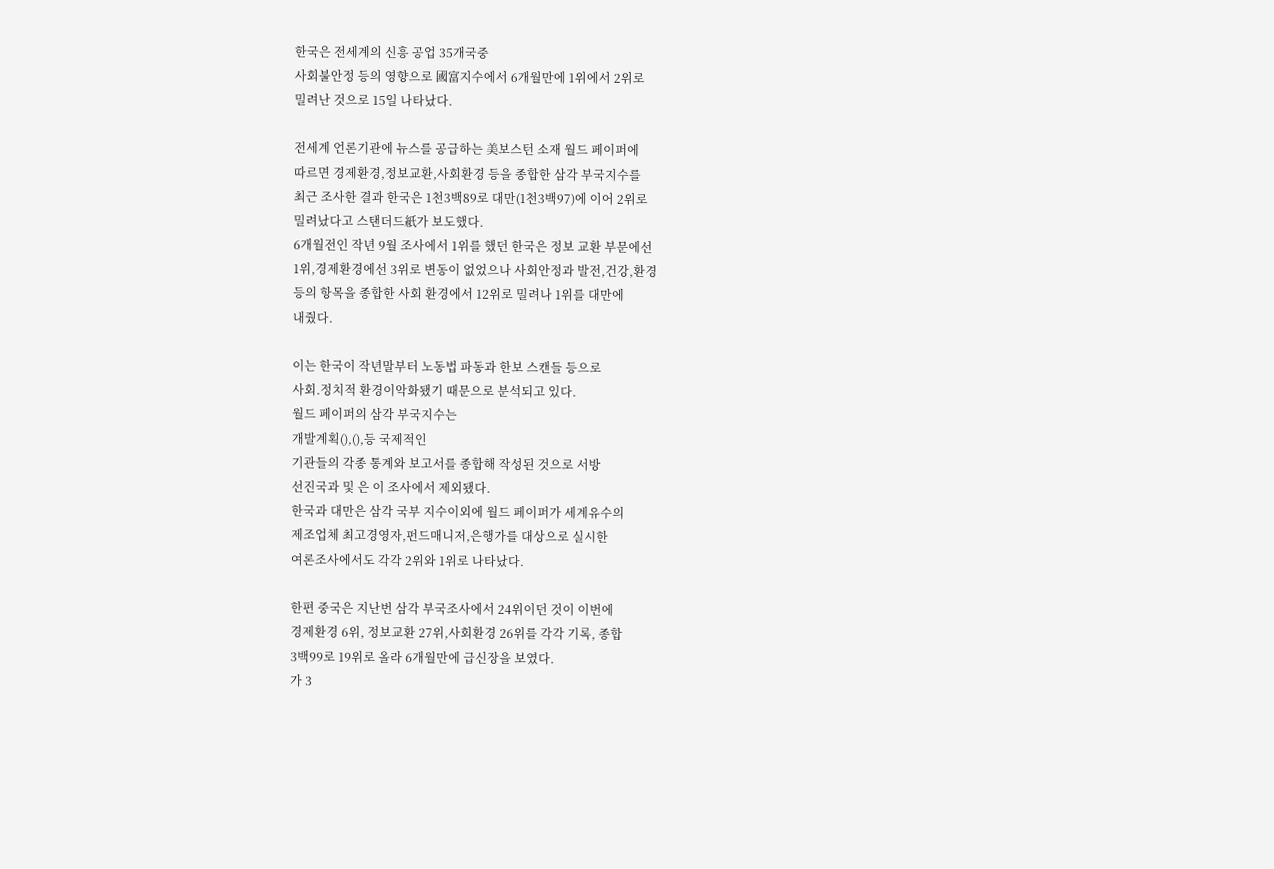한국은 전세계의 신흥 공업 35개국중
사회불안정 등의 영향으로 國富지수에서 6개월만에 1위에서 2위로
밀려난 것으로 15일 나타났다.

전세계 언론기관에 뉴스를 공급하는 美보스턴 소재 월드 페이퍼에
따르면 경제환경,정보교환,사회환경 등을 종합한 삼각 부국지수를
최근 조사한 결과 한국은 1천3백89로 대만(1천3백97)에 이어 2위로
밀려났다고 스탠더드紙가 보도했다.
6개월전인 작년 9월 조사에서 1위를 했던 한국은 정보 교환 부문에선
1위,경제환경에선 3위로 변동이 없었으나 사회안정과 발전,건강,환경
등의 항목을 종합한 사회 환경에서 12위로 밀려나 1위를 대만에
내줬다.

이는 한국이 작년말부터 노동법 파동과 한보 스캔들 등으로
사회.정치적 환경이악화됐기 때문으로 분석되고 있다.
월드 페이퍼의 삼각 부국지수는
개발계획(),(),등 국제적인
기관들의 각종 통계와 보고서를 종합해 작성된 것으로 서방
선진국과 및 은 이 조사에서 제외됐다.
한국과 대만은 삼각 국부 지수이외에 월드 페이퍼가 세계유수의
제조업체 최고경영자,펀드매니저,은행가를 대상으로 실시한
여론조사에서도 각각 2위와 1위로 나타났다.

한편 중국은 지난번 삼각 부국조사에서 24위이던 것이 이번에
경제환경 6위, 정보교환 27위,사회환경 26위를 각각 기록, 종합
3백99로 19위로 올라 6개월만에 급신장을 보였다.
가 3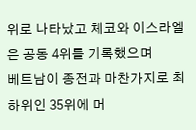위로 나타났고 체코와 이스라엘은 공동 4위를 기록했으며
베트남이 종전과 마찬가지로 최하위인 35위에 머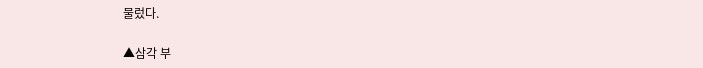물렀다.

▲삼각 부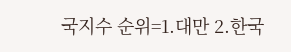국지수 순위=1.대만 2.한국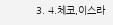3. 4.체코,이스라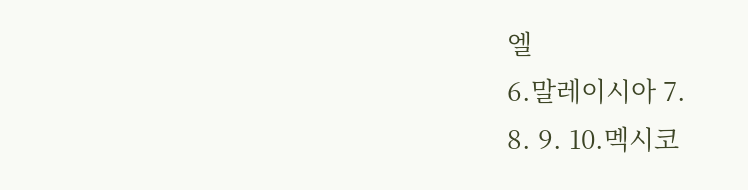엘
6.말레이시아 7.
8. 9. 10.멕시코